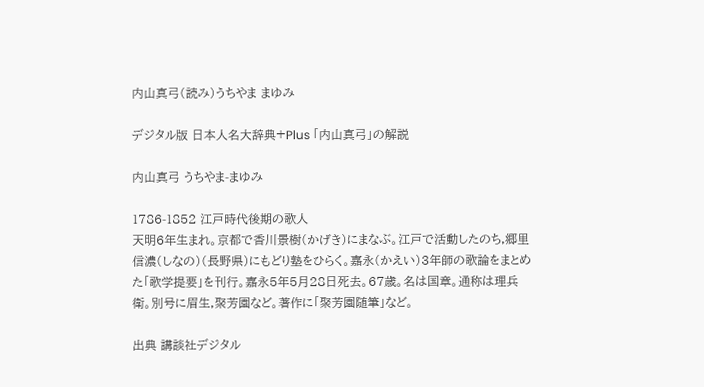内山真弓(読み)うちやま まゆみ

デジタル版 日本人名大辞典+Plus 「内山真弓」の解説

内山真弓 うちやま-まゆみ

1786-1852 江戸時代後期の歌人
天明6年生まれ。京都で香川景樹(かげき)にまなぶ。江戸で活動したのち,郷里信濃(しなの)(長野県)にもどり塾をひらく。嘉永(かえい)3年師の歌論をまとめた「歌学提要」を刊行。嘉永5年5月28日死去。67歳。名は国章。通称は理兵衛。別号に眉生,聚芳園など。著作に「聚芳園随筆」など。

出典 講談社デジタル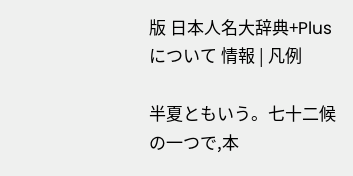版 日本人名大辞典+Plusについて 情報 | 凡例

半夏ともいう。七十二候の一つで,本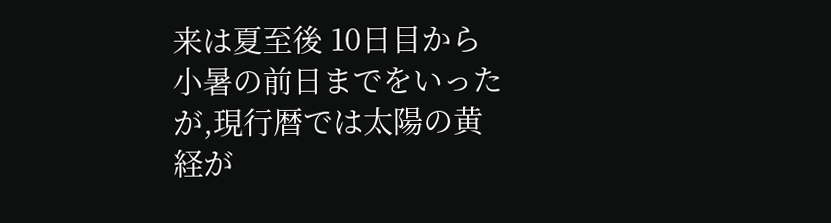来は夏至後 10日目から小暑の前日までをいったが,現行暦では太陽の黄経が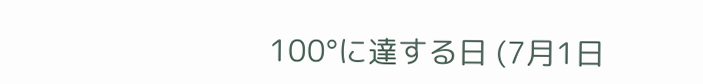100°に達する日 (7月1日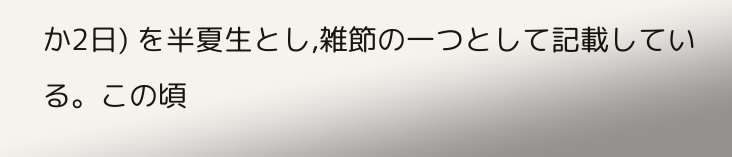か2日) を半夏生とし,雑節の一つとして記載している。この頃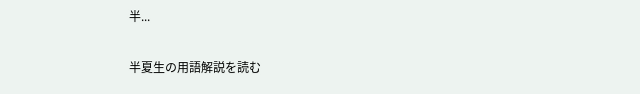半...

半夏生の用語解説を読む